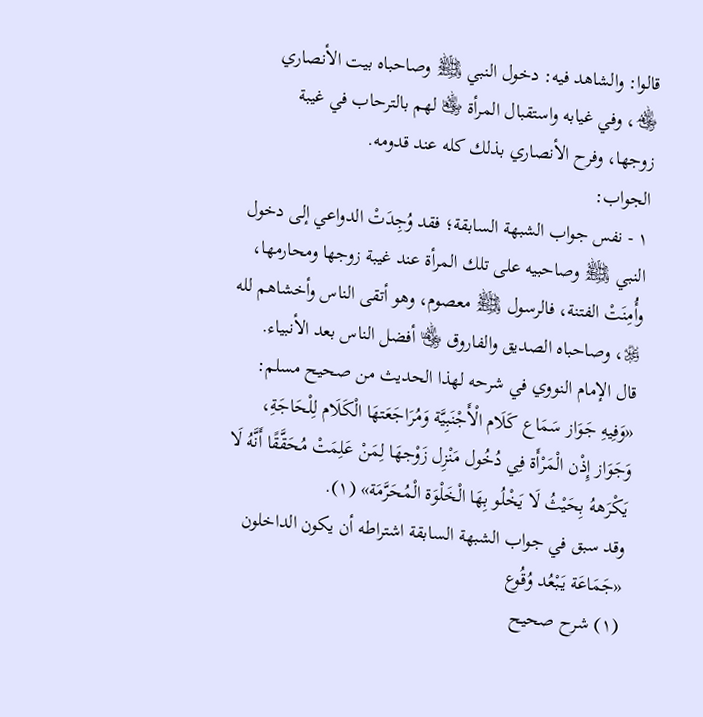قالوا: والشاهد فيه: دخول النبي ﵌ وصاحباه بيت الأنصاري ﵃، وفي غيابه واستقبال المرأة ﵂ لهم بالترحاب في غيبة زوجها، وفرح الأنصاري بذلك كله عند قدومه.
الجواب:
١ - نفس جواب الشبهة السابقة؛ فقد وُجِدَتْ الدواعي إلى دخول النبي ﵌ وصاحبيه على تلك المرأة عند غيبة زوجها ومحارمها، وأُمِنَتْ الفتنة، فالرسول ﵌ معصوم، وهو أتقى الناس وأخشاهم لله ﷿، وصاحباه الصديق والفاروق ﵄ أفضل الناس بعد الأنبياء.
قال الإمام النووي في شرحه لهذا الحديث من صحيح مسلم: «وَفِيهِ جَوَاز سَمَاع كَلَام الْأَجْنَبِيَّة وَمُرَاجَعَتهَا الْكَلَام لِلْحَاجَةِ، وَجَوَاز إِذْن الْمَرْأَة فِي دُخُول مَنْزِل زَوْجهَا لِمَنْ عَلِمَتْ مُحَقَّقًا أَنَّهُ لَا يَكْرَههُ بِحَيْثُ لَا يَخْلُو بِهَا الْخَلْوَة الْمُحَرَّمَة» (١).
وقد سبق في جواب الشبهة السابقة اشتراطه أن يكون الداخلون «جَمَاعَة يَبْعُد وُقُوع
(١) شرح صحيح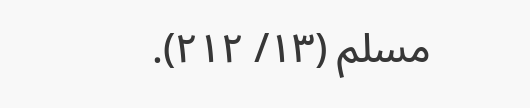مسلم (١٣/ ٢١٢).